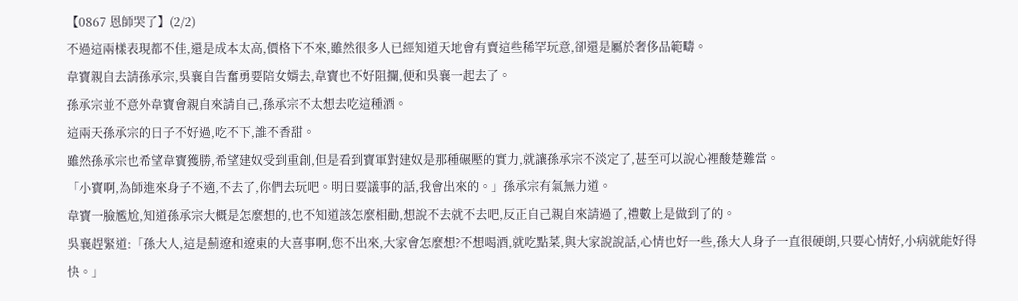【0867 恩師哭了】(2/2)
不過這兩樣表現都不佳,還是成本太高,價格下不來,雖然很多人已經知道天地會有賣這些稀罕玩意,卻還是屬於奢侈品範疇。
韋寶親自去請孫承宗,吳襄自告奮勇要陪女婿去,韋寶也不好阻攔,便和吳襄一起去了。
孫承宗並不意外韋寶會親自來請自己,孫承宗不太想去吃這種酒。
這兩天孫承宗的日子不好過,吃不下,誰不香甜。
雖然孫承宗也希望韋寶獲勝,希望建奴受到重創,但是看到寶軍對建奴是那種碾壓的實力,就讓孫承宗不淡定了,甚至可以說心裡酸楚難當。
「小寶啊,為師進來身子不適,不去了,你們去玩吧。明日要議事的話,我會出來的。」孫承宗有氣無力道。
韋寶一臉尷尬,知道孫承宗大概是怎麼想的,也不知道該怎麼相勸,想說不去就不去吧,反正自己親自來請過了,禮數上是做到了的。
吳襄趕緊道:「孫大人,這是薊遼和遼東的大喜事啊,您不出來,大家會怎麼想?不想喝酒,就吃點菜,與大家說說話,心情也好一些,孫大人身子一直很硬朗,只要心情好,小病就能好得快。」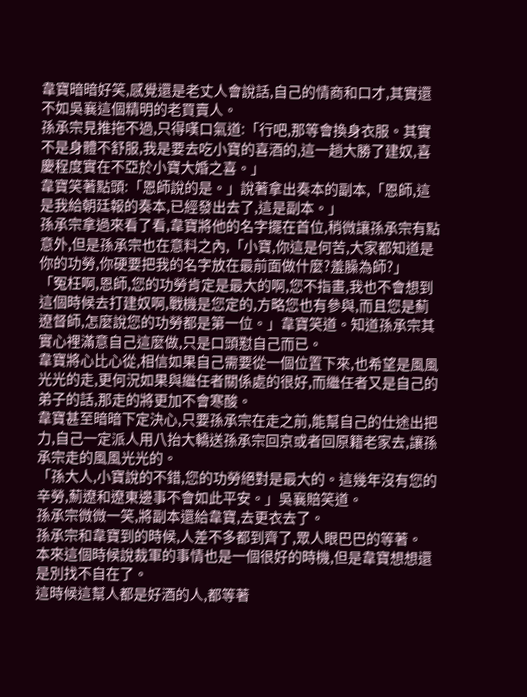韋寶暗暗好笑,感覺還是老丈人會說話,自己的情商和口才,其實還不如吳襄這個精明的老買賣人。
孫承宗見推拖不過,只得嘆口氣道:「行吧,那等會換身衣服。其實不是身體不舒服,我是要去吃小寶的喜酒的,這一趟大勝了建奴,喜慶程度實在不亞於小寶大婚之喜。」
韋寶笑著點頭:「恩師說的是。」說著拿出奏本的副本,「恩師,這是我給朝廷報的奏本,已經發出去了,這是副本。」
孫承宗拿過來看了看,韋寶將他的名字擺在首位,稍微讓孫承宗有點意外,但是孫承宗也在意料之內,「小寶,你這是何苦,大家都知道是你的功勞,你硬要把我的名字放在最前面做什麼?羞臊為師?」
「冤枉啊,恩師,您的功勞肯定是最大的啊,您不指畫,我也不會想到這個時候去打建奴啊,戰機是您定的,方略您也有參與,而且您是薊遼督師,怎麼說您的功勞都是第一位。」韋寶笑道。知道孫承宗其實心裡滿意自己這麼做,只是口頭懟自己而已。
韋寶將心比心從,相信如果自己需要從一個位置下來,也希望是風風光光的走,更何況如果與繼任者關係處的很好,而繼任者又是自己的弟子的話,那走的將更加不會寒酸。
韋寶甚至暗暗下定決心,只要孫承宗在走之前,能幫自己的仕途出把力,自己一定派人用八抬大轎送孫承宗回京或者回原籍老家去,讓孫承宗走的風風光光的。
「孫大人,小寶說的不錯,您的功勞絕對是最大的。這幾年沒有您的辛勞,薊遼和遼東邊事不會如此平安。」吳襄賠笑道。
孫承宗微微一笑,將副本還給韋寶,去更衣去了。
孫承宗和韋寶到的時候,人差不多都到齊了,眾人眼巴巴的等著。
本來這個時候說裁軍的事情也是一個很好的時機,但是韋寶想想還是別找不自在了。
這時候這幫人都是好酒的人,都等著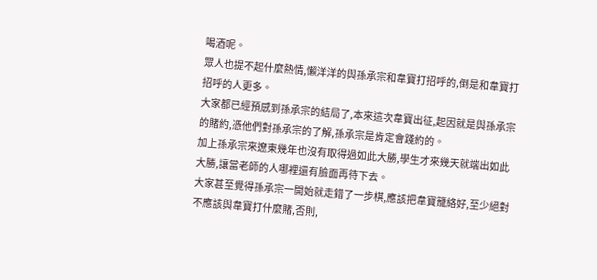喝酒呢。
眾人也提不起什麼熱情,懶洋洋的與孫承宗和韋寶打招呼的,倒是和韋寶打招呼的人更多。
大家都已經預感到孫承宗的結局了,本來這次韋寶出征,起因就是與孫承宗的賭約,憑他們對孫承宗的了解,孫承宗是肯定會踐約的。
加上孫承宗來遼東幾年也沒有取得過如此大勝,學生才來幾天就端出如此大勝,讓當老師的人哪裡還有臉面再待下去。
大家甚至覺得孫承宗一開始就走錯了一步棋,應該把韋寶籠絡好,至少絕對不應該與韋寶打什麼賭,否則,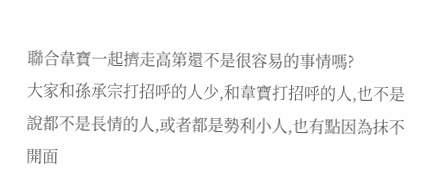聯合韋寶一起擠走高第還不是很容易的事情嗎?
大家和孫承宗打招呼的人少,和韋寶打招呼的人,也不是說都不是長情的人,或者都是勢利小人,也有點因為抹不開面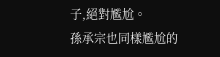子,絕對尷尬。
孫承宗也同樣尷尬的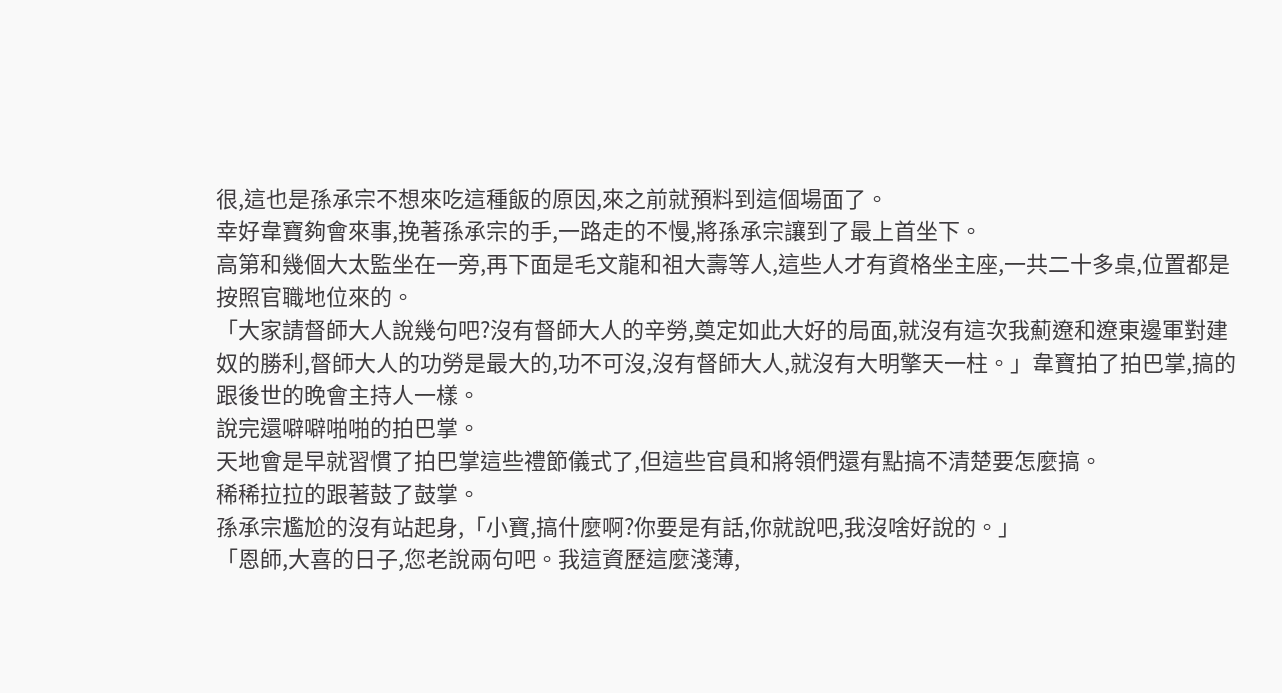很,這也是孫承宗不想來吃這種飯的原因,來之前就預料到這個場面了。
幸好韋寶夠會來事,挽著孫承宗的手,一路走的不慢,將孫承宗讓到了最上首坐下。
高第和幾個大太監坐在一旁,再下面是毛文龍和祖大壽等人,這些人才有資格坐主座,一共二十多桌,位置都是按照官職地位來的。
「大家請督師大人說幾句吧?沒有督師大人的辛勞,奠定如此大好的局面,就沒有這次我薊遼和遼東邊軍對建奴的勝利,督師大人的功勞是最大的,功不可沒,沒有督師大人,就沒有大明擎天一柱。」韋寶拍了拍巴掌,搞的跟後世的晚會主持人一樣。
說完還噼噼啪啪的拍巴掌。
天地會是早就習慣了拍巴掌這些禮節儀式了,但這些官員和將領們還有點搞不清楚要怎麼搞。
稀稀拉拉的跟著鼓了鼓掌。
孫承宗尷尬的沒有站起身,「小寶,搞什麼啊?你要是有話,你就說吧,我沒啥好說的。」
「恩師,大喜的日子,您老說兩句吧。我這資歷這麼淺薄,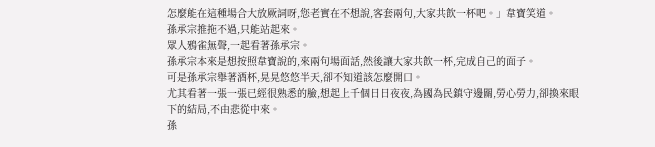怎麼能在這種場合大放厥詞呀,您老實在不想說,客套兩句,大家共飲一杯吧。」韋寶笑道。
孫承宗推拖不過,只能站起來。
眾人鴉雀無聲,一起看著孫承宗。
孫承宗本來是想按照韋寶說的,來兩句場面話,然後讓大家共飲一杯,完成自己的面子。
可是孫承宗舉著酒杯,晃晃悠悠半天,卻不知道該怎麼開口。
尤其看著一張一張已經很熟悉的臉,想起上千個日日夜夜,為國為民鎮守邊關,勞心勞力,卻換來眼下的結局,不由悲從中來。
孫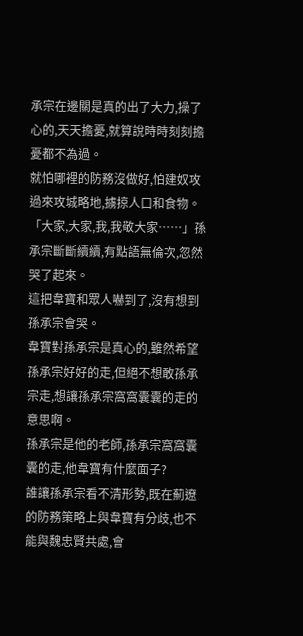承宗在邊關是真的出了大力,操了心的,天天擔憂,就算說時時刻刻擔憂都不為過。
就怕哪裡的防務沒做好,怕建奴攻過來攻城略地,擄掠人口和食物。
「大家,大家,我,我敬大家……」孫承宗斷斷續續,有點語無倫次,忽然哭了起來。
這把韋寶和眾人嚇到了,沒有想到孫承宗會哭。
韋寶對孫承宗是真心的,雖然希望孫承宗好好的走,但絕不想敢孫承宗走,想讓孫承宗窩窩囊囊的走的意思啊。
孫承宗是他的老師,孫承宗窩窩囊囊的走,他韋寶有什麼面子?
誰讓孫承宗看不清形勢,既在薊遼的防務策略上與韋寶有分歧,也不能與魏忠賢共處,會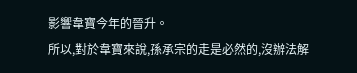影響韋寶今年的晉升。
所以,對於韋寶來說,孫承宗的走是必然的,沒辦法解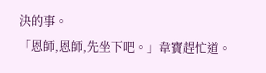決的事。
「恩師,恩師,先坐下吧。」韋寶趕忙道。